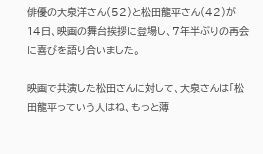俳優の大泉洋さん(52)と松田龍平さん(42)が14日、映画の舞台挨拶に登場し、7年半ぶりの再会に喜びを語り合いました。

映画で共演した松田さんに対して、大泉さんは「松田龍平っていう人はね、もっと薄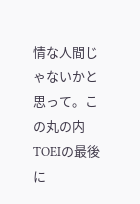情な人間じゃないかと思って。この丸の内TOEIの最後に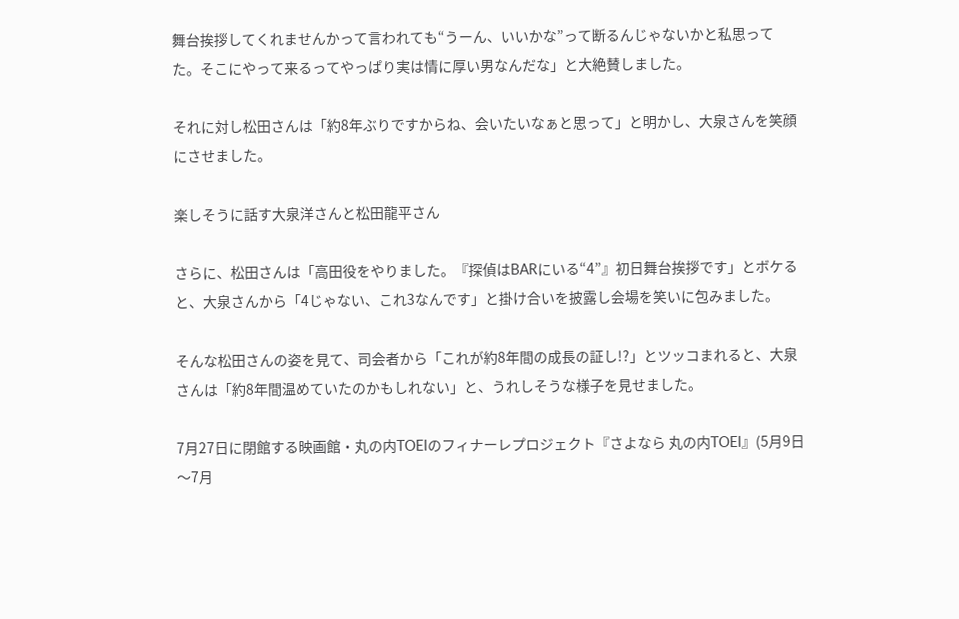舞台挨拶してくれませんかって言われても“うーん、いいかな”って断るんじゃないかと私思ってた。そこにやって来るってやっぱり実は情に厚い男なんだな」と大絶賛しました。

それに対し松田さんは「約8年ぶりですからね、会いたいなぁと思って」と明かし、大泉さんを笑顔にさせました。

楽しそうに話す大泉洋さんと松田龍平さん

さらに、松田さんは「高田役をやりました。『探偵はBARにいる“4”』初日舞台挨拶です」とボケると、大泉さんから「4じゃない、これ3なんです」と掛け合いを披露し会場を笑いに包みました。

そんな松田さんの姿を見て、司会者から「これが約8年間の成長の証し!?」とツッコまれると、大泉さんは「約8年間温めていたのかもしれない」と、うれしそうな様子を見せました。

7月27日に閉館する映画館・丸の内TOEIのフィナーレプロジェクト『さよなら 丸の内TOEI』(5月9日〜7月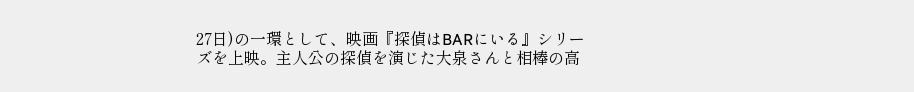27日)の一環として、映画『探偵はBARにいる』シリーズを上映。主人公の探偵を演じた大泉さんと相棒の高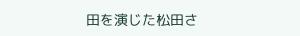田を演じた松田さ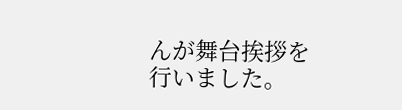んが舞台挨拶を行いました。